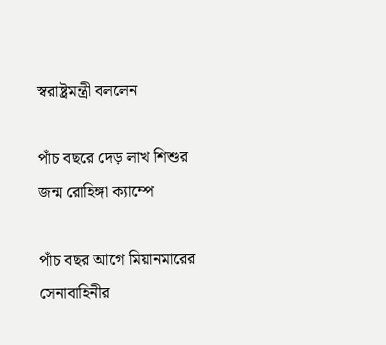স্বরাষ্ট্রমন্ত্রী বললেন

পাঁচ বছরে দেড় লাখ শিশুর জন্ম রোহিঙ্গা ক্যাম্পে

পাঁচ বছর আগে মিয়ানমারের সেনাবাহিনীর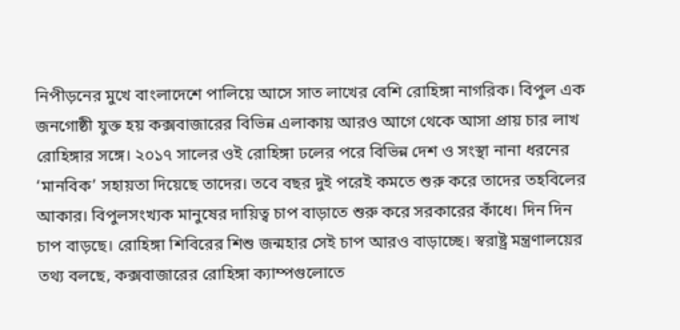নিপীড়নের মুখে বাংলাদেশে পালিয়ে আসে সাত লাখের বেশি রোহিঙ্গা নাগরিক। বিপুল এক জনগোষ্ঠী যুক্ত হয় কক্সবাজারের বিভিন্ন এলাকায় আরও আগে থেকে আসা প্রায় চার লাখ রোহিঙ্গার সঙ্গে। ২০১৭ সালের ওই রোহিঙ্গা ঢলের পরে বিভিন্ন দেশ ও সংস্থা নানা ধরনের ‘মানবিক’ সহায়তা দিয়েছে তাদের। তবে বছর দুই পরেই কমতে শুরু করে তাদের তহবিলের আকার। বিপুলসংখ্যক মানুষের দায়িত্ব চাপ বাড়াতে শুরু করে সরকারের কাঁধে। দিন দিন চাপ বাড়ছে। রোহিঙ্গা শিবিরের শিশু জন্মহার সেই চাপ আরও বাড়াচ্ছে। স্বরাষ্ট্র মন্ত্রণালয়ের তথ্য বলছে, কক্সবাজারের রোহিঙ্গা ক্যাম্পগুলোতে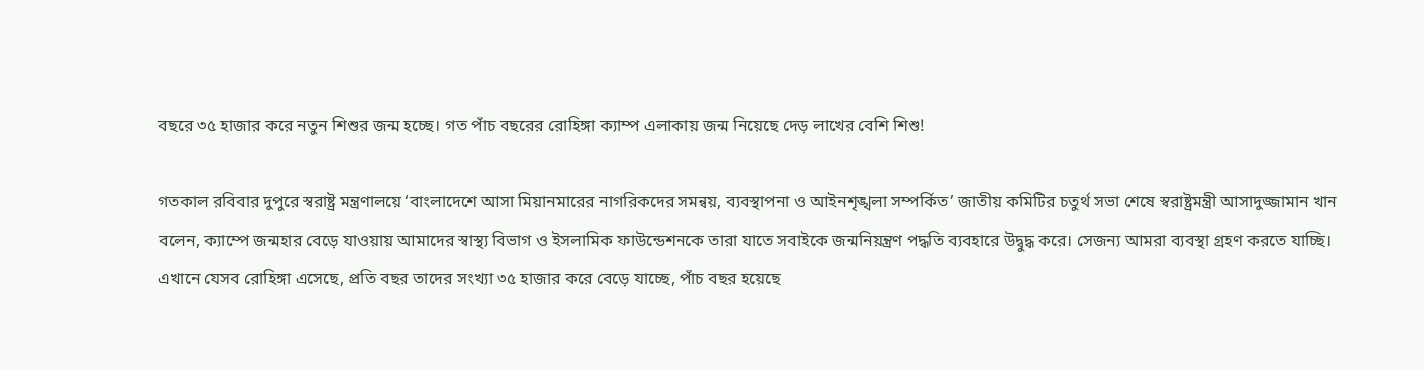বছরে ৩৫ হাজার করে নতুন শিশুর জন্ম হচ্ছে। গত পাঁচ বছরের রোহিঙ্গা ক্যাম্প এলাকায় জন্ম নিয়েছে দেড় লাখের বেশি শিশু!

গতকাল রবিবার দুপুরে স্বরাষ্ট্র মন্ত্রণালয়ে ‘বাংলাদেশে আসা মিয়ানমারের নাগরিকদের সমন্বয়, ব্যবস্থাপনা ও আইনশৃঙ্খলা সম্পর্কিত’ জাতীয় কমিটির চতুর্থ সভা শেষে স্বরাষ্ট্রমন্ত্রী আসাদুজ্জামান খান বলেন, ক্যাম্পে জন্মহার বেড়ে যাওয়ায় আমাদের স্বাস্থ্য বিভাগ ও ইসলামিক ফাউন্ডেশনকে তারা যাতে সবাইকে জন্মনিয়ন্ত্রণ পদ্ধতি ব্যবহারে উদ্বুদ্ধ করে। সেজন্য আমরা ব্যবস্থা গ্রহণ করতে যাচ্ছি। এখানে যেসব রোহিঙ্গা এসেছে, প্রতি বছর তাদের সংখ্যা ৩৫ হাজার করে বেড়ে যাচ্ছে, পাঁচ বছর হয়েছে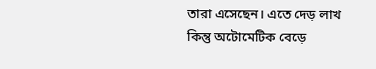তারা এসেছেন। এতে দেড় লাখ কিন্তু অটোমেটিক বেড়ে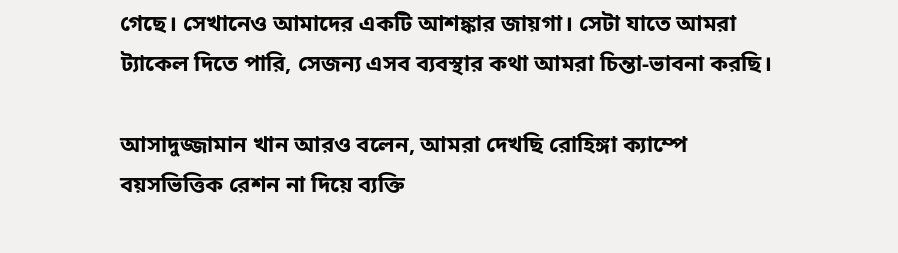গেছে। সেখানেও আমাদের একটি আশঙ্কার জায়গা। সেটা যাতে আমরা ট্যাকেল দিতে পারি, সেজন্য এসব ব্যবস্থার কথা আমরা চিন্তা-ভাবনা করছি।

আসাদুজ্জামান খান আরও বলেন, আমরা দেখছি রোহিঙ্গা ক্যাম্পে বয়সভিত্তিক রেশন না দিয়ে ব্যক্তি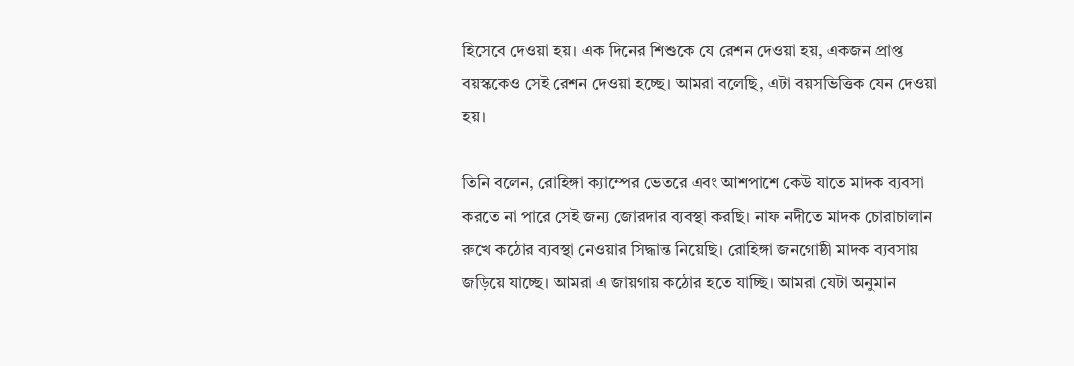হিসেবে দেওয়া হয়। এক দিনের শিশুকে যে রেশন দেওয়া হয়, একজন প্রাপ্ত বয়স্ককেও সেই রেশন দেওয়া হচ্ছে। আমরা বলেছি, এটা বয়সভিত্তিক যেন দেওয়া হয়।

তিনি বলেন, রোহিঙ্গা ক্যাম্পের ভেতরে এবং আশপাশে কেউ যাতে মাদক ব্যবসা করতে না পারে সেই জন্য জোরদার ব্যবস্থা করছি। নাফ নদীতে মাদক চোরাচালান রুখে কঠোর ব্যবস্থা নেওয়ার সিদ্ধান্ত নিয়েছি। রোহিঙ্গা জনগোষ্ঠী মাদক ব্যবসায় জড়িয়ে যাচ্ছে। আমরা এ জায়গায় কঠোর হতে যাচ্ছি। আমরা যেটা অনুমান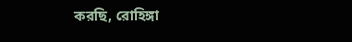করছি, রোহিঙ্গা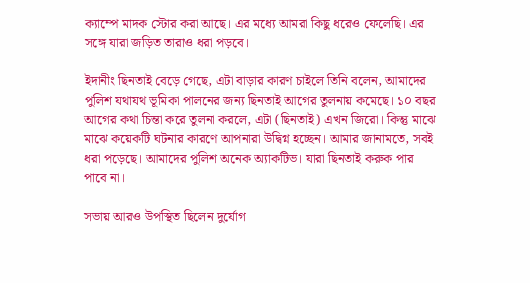ক্যাম্পে মাদক স্টোর করা আছে। এর মধ্যে আমরা কিছু ধরেও ফেলেছি। এর সঙ্গে যারা জড়িত তারাও ধরা পড়বে।

ইদানীং ছিনতাই বেড়ে গেছে, এটা বাড়ার কারণ চাইলে তিনি বলেন, আমাদের পুলিশ যথাযথ ভূমিকা পালনের জন্য ছিনতাই আগের তুলনায় কমেছে। ১০ বছর আগের কথা চিন্তা করে তুলনা করলে, এটা (ছিনতাই) এখন জিরো। কিন্তু মাঝে মাঝে কয়েকটি ঘটনার কারণে আপনারা উদ্বিগ্ন হচ্ছেন। আমার জানামতে, সবই ধরা পড়েছে। আমাদের পুলিশ অনেক অ্যাকটিভ। যারা ছিনতাই করুক পার পাবে না।

সভায় আরও উপস্থিত ছিলেন দুর্যোগ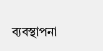ব্যবস্থাপনা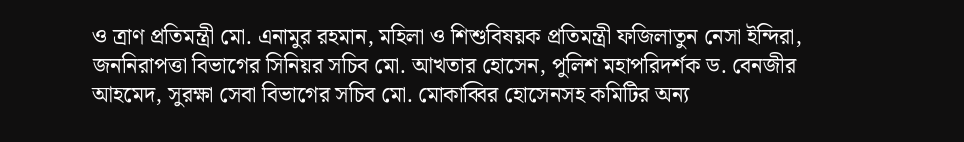ও ত্রাণ প্রতিমন্ত্রী মো. এনামুর রহমান, মহিলা ও শিশুবিষয়ক প্রতিমন্ত্রী ফজিলাতুন নেসা ইন্দিরা, জননিরাপত্তা বিভাগের সিনিয়র সচিব মো. আখতার হোসেন, পুলিশ মহাপরিদর্শক ড. বেনজীর আহমেদ, সুরক্ষা সেবা বিভাগের সচিব মো. মোকাব্বির হোসেনসহ কমিটির অন্য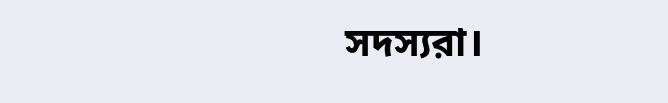সদস্যরা।